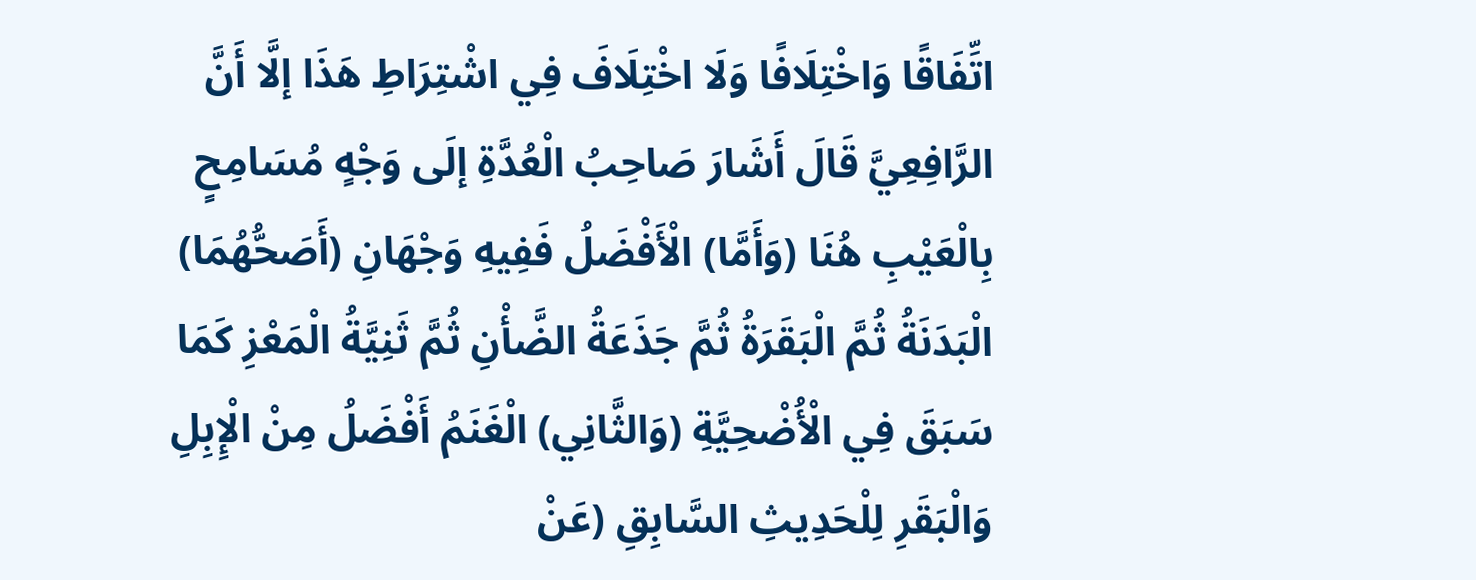اتِّفَاقًا وَاخْتِلَافًا وَلَا اخْتِلَافَ فِي اشْتِرَاطِ هَذَا إلَّا أَنَّ الرَّافِعِيَّ قَالَ أَشَارَ صَاحِبُ الْعُدَّةِ إلَى وَجْهٍ مُسَامِحٍ بِالْعَيْبِ هُنَا (وَأَمَّا) الْأَفْضَلُ فَفِيهِ وَجْهَانِ (أَصَحُّهُمَا) الْبَدَنَةُ ثُمَّ الْبَقَرَةُ ثُمَّ جَذَعَةُ الضَّأْنِ ثُمَّ ثَنِيَّةُ الْمَعْزِ كَمَا سَبَقَ فِي الْأُضْحِيَّةِ (وَالثَّانِي) الْغَنَمُ أَفْضَلُ مِنْ الْإِبِلِ وَالْبَقَرِ لِلْحَدِيثِ السَّابِقِ (عَنْ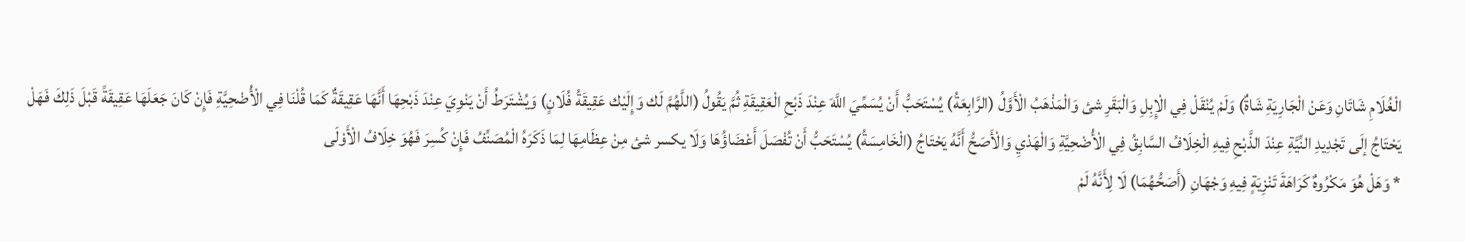الْغُلَامِ شَاتَانِ وَعَنْ الْجَارِيَةِ شَاةٌ) وَلَمْ يُنْقَلْ فِي الْإِبِلِ وَالْبَقَرِ شئ وَالْمَذْهَبُ الْأَوَّلُ (الرَّابِعَةُ) يُسْتَحَبُّ أَنْ يُسَمِّيَ اللَّهَ عِنْدَ ذَبْحِ الْعَقِيقَةِ ثُمَّ يَقُولُ (اللَّهُمَّ لَك وَإِلَيْك عَقِيقَةُ فُلَانٍ) وَيُشْتَرَطُ أَنْ يَنْوِيَ عِنْدَ ذَبْحِهَا أَنَّهَا عَقِيقَةٌ كَمَا قُلْنَا فِي الْأُضْحِيَّةِ فَإِنْ كَانَ جَعَلَهَا عَقِيقَةً قَبْلَ ذَلِكَ فَهَلْ يَحْتَاجُ إلَى تَجْدِيدِ النِّيَّةِ عِنْدَ الذَّبْحِ فِيهِ الْخِلَافُ السَّابِقُ فِي الْأُضْحِيَّةِ وَالْهَدْيِ وَالْأَصَحُّ أَنَّهُ يَحْتَاجُ (الْخَامِسَةُ) يُسْتَحَبُّ أَنْ تُفْصَلَ أَعْضَاؤُهَا وَلَا يكسر شئ مِنْ عِظَامِهَا لِمَا ذَكَرَهُ الْمُصَنِّفُ فَإِنْ كُسِرَ فَهُوَ خِلَافُ الْأَوْلَى
* وَهَلْ هُوَ مَكْرُوهٌ كَرَاهَةَ تَنْزِيَةٍ فِيهِ وَجْهَانِ (أَصَحُّهُمَا) لَا لِأَنَّهُ لَمْ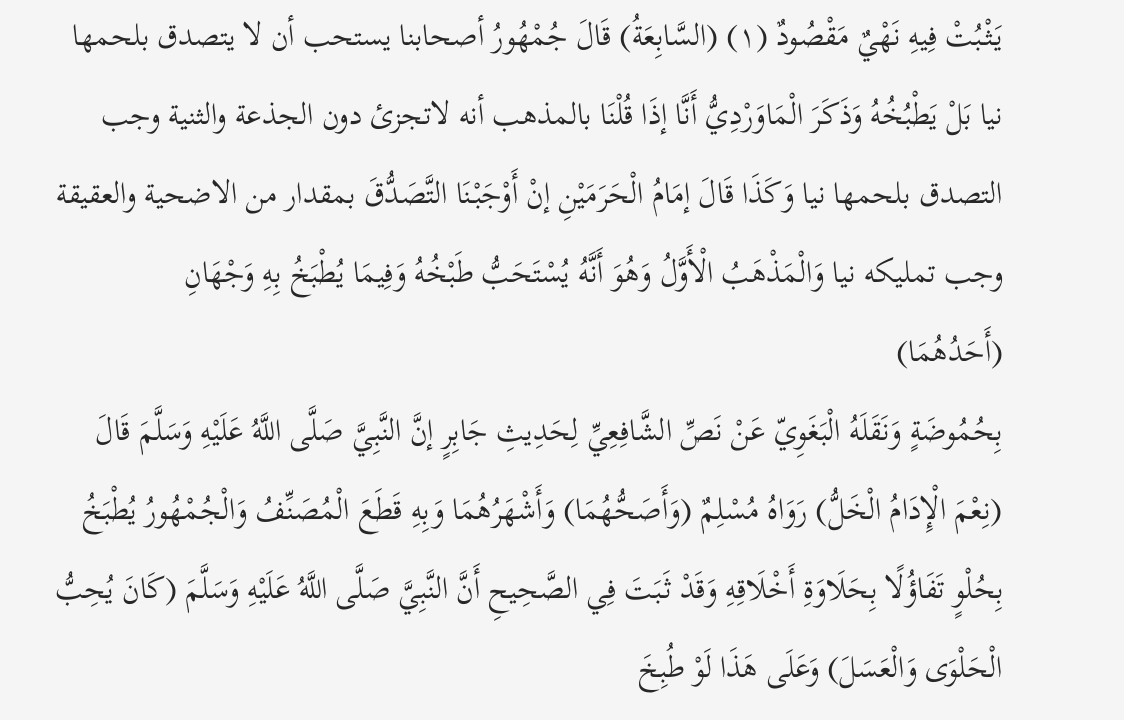يَثْبُتْ فِيهِ نَهْيٌ مَقْصُودٌ (١) (السَّابِعَةُ) قَالَ جُمْهُورُ أصحابنا يستحب أن لا يتصدق بلحمها نيا بَلْ يَطْبُخُهُ وَذَكَرَ الْمَاوَرْدِيُّ أَنَّا إذَا قُلْنَا بالمذهب أنه لاتجزئ دون الجذعة والثنية وجب التصدق بلحمها نيا وَكَذَا قَالَ إمَامُ الْحَرَمَيْنِ إنْ أَوْجَبْنَا التَّصَدُّقَ بمقدار من الاضحية والعقيقة وجب تمليكه نيا وَالْمَذْهَبُ الْأَوَّلُ وَهُوَ أَنَّهُ يُسْتَحَبُّ طَبْخُهُ وَفِيمَا يُطْبَخُ بِهِ وَجْهَانِ
(أَحَدُهُمَا)
بِحُمُوضَةٍ وَنَقَلَهُ الْبَغَوِيّ عَنْ نَصِّ الشَّافِعِيِّ لِحَدِيثِ جَابِرٍ إنَّ النَّبِيَّ صَلَّى اللَّهُ عَلَيْهِ وَسَلَّمَ قَالَ (نِعْمَ الْإِدَامُ الْخَلُّ) رَوَاهُ مُسْلِمٌ (وَأَصَحُّهُمَا) وَأَشْهَرُهُمَا وَبِهِ قَطَعَ الْمُصَنِّفُ وَالْجُمْهُورُ يُطْبَخُ بِحُلْوٍ تَفَاؤُلًا بِحَلَاوَةِ أَخْلَاقِهِ وَقَدْ ثَبَتَ فِي الصَّحِيحِ أَنَّ النَّبِيَّ صَلَّى اللَّهُ عَلَيْهِ وَسَلَّمَ (كَانَ يُحِبُّ الْحَلْوَى وَالْعَسَلَ) وَعَلَى هَذَا لَوْ طُبِخَ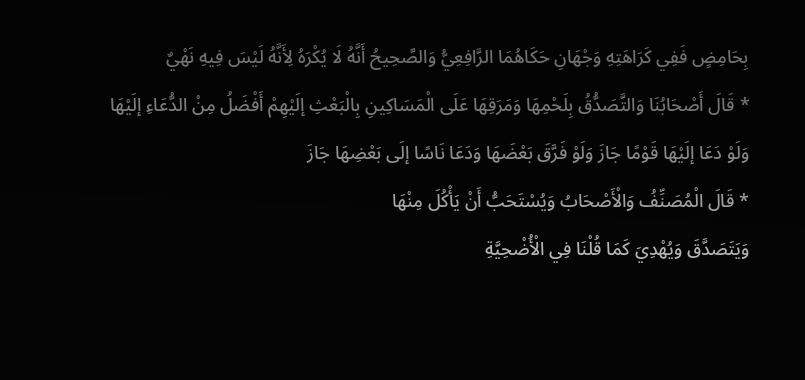بِحَامِضٍ فَفِي كَرَاهَتِهِ وَجْهَانِ حَكَاهُمَا الرَّافِعِيُّ وَالصَّحِيحُ أَنَّهُ لَا يُكْرَهُ لِأَنَّهُ لَيْسَ فِيهِ نَهْيٌ
* قَالَ أَصْحَابُنَا وَالتَّصَدُّقُ بِلَحْمِهَا وَمَرَقِهَا عَلَى الْمَسَاكِينِ بِالْبَعْثِ إلَيْهِمْ أَفْضَلُ مِنْ الدُّعَاءِ إلَيْهَا وَلَوْ دَعَا إلَيْهَا قَوْمًا جَازَ وَلَوْ فَرَّقَ بَعْضَهَا وَدَعَا نَاسًا إلَى بَعْضِهَا جَازَ
* قَالَ الْمُصَنِّفُ وَالْأَصْحَابُ وَيُسْتَحَبُّ أَنْ يَأْكُلَ مِنْهَا
وَيَتَصَدَّقَ وَيُهْدِيَ كَمَا قُلْنَا فِي الْأُضْحِيَّةِ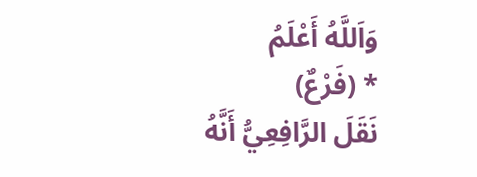وَاَللَّهُ أَعْلَمُ
* (فَرْعٌ)
نَقَلَ الرَّافِعِيُّ أَنَّهُ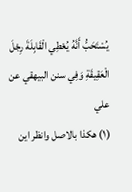يُسْتَحَبُّ أَنَّهُ يُعْطِي الْقَابِلَةَ رِجْلَ الْعَقِيقَةِ وَفِي سنن البيهقي عن علي
(١) هكذا بالاصل وانظر اين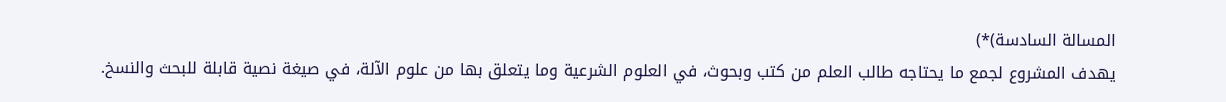المسالة السادسة)*)
يهدف المشروع لجمع ما يحتاجه طالب العلم من كتب وبحوث، في العلوم الشرعية وما يتعلق بها من علوم الآلة، في صيغة نصية قابلة للبحث والنسخ.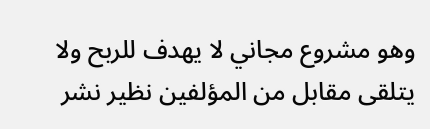وهو مشروع مجاني لا يهدف للربح ولا يتلقى مقابل من المؤلفين نظير نشر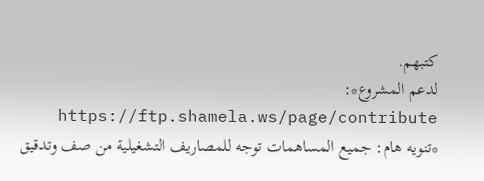كتبهم.
لدعم المشروع*: https://ftp.shamela.ws/page/contribute
*تنويه هام: جميع المساهمات توجه للمصاريف التشغيلية من صف وتدقيق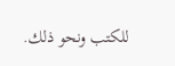للكتب ونحو ذلك.